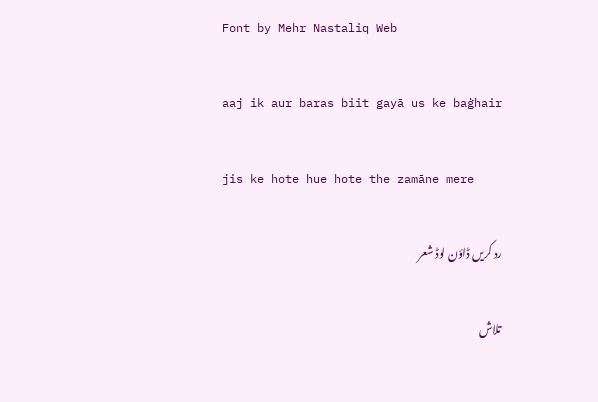Font by Mehr Nastaliq Web

aaj ik aur baras biit gayā us ke baġhair

jis ke hote hue hote the zamāne mere

رد کریں ڈاؤن لوڈ شعر

تلاش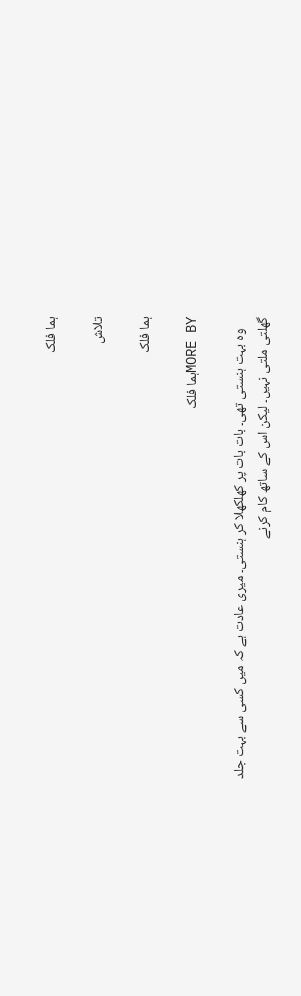ہما فلک

تلاش

ہما فلک

MORE BYہما فلک

    وہ بہت ہنستی تھی۔ بات بات پر کھلکھلا کر ہنستی۔ میری عادت ہے کہ میں کسی سے بہت جلد گھلتی ملتی نہیں۔ لیکن اس کے ساتھ کام کرنے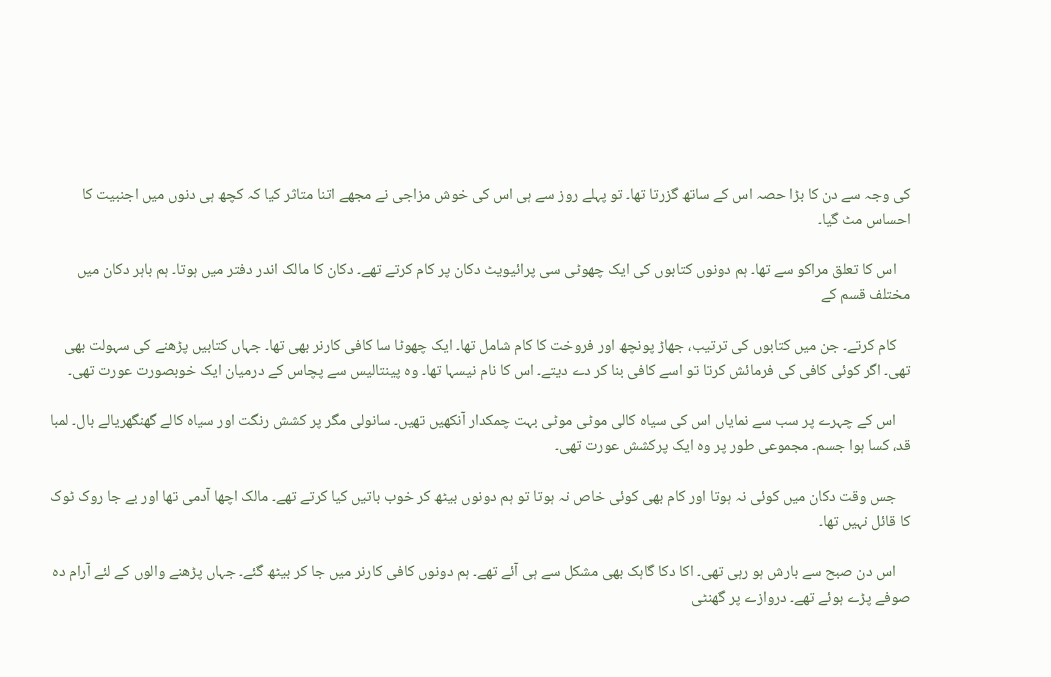کی وجہ سے دن کا بڑا حصہ اس کے ساتھ گزرتا تھا۔ تو پہلے روز سے ہی اس کی خوش مزاجی نے مجھے اتنا متاثر کیا کہ کچھ ہی دنوں میں اجنبیت کا احساس مٹ گیا۔

    اس کا تعلق مراکو سے تھا۔ ہم دونوں کتابوں کی ایک چھوٹی سی پرائیویٹ دکان پر کام کرتے تھے۔ دکان کا مالک اندر دفتر میں ہوتا۔ ہم باہر دکان میں مختلف قسم کے

    کام کرتے۔ جن میں کتابوں کی ترتیب، جھاڑ پونچھ اور فروخت کا کام شامل تھا۔ ایک چھوٹا سا کافی کارنر بھی تھا۔ جہاں کتابیں پڑھنے کی سہولت بھی تھی۔ اگر کوئی کافی کی فرمائش کرتا تو اسے کافی بنا کر دے دیتے۔ اس کا نام نیسہا تھا۔ وہ پینتالیس سے پچاس کے درمیان ایک خوبصورت عورت تھی۔

    اس کے چہرے پر سب سے نمایاں اس کی سیاہ کالی موٹی موٹی بہت چمکدار آنکھیں تھیں۔ سانولی مگر پر کشش رنگت اور سیاہ کالے گھنگھریالے بال۔ لمبا قد، کسا ہوا جسم۔ مجموعی طور پر وہ ایک پرکشش عورت تھی۔

    جس وقت دکان میں کوئی نہ ہوتا اور کام بھی کوئی خاص نہ ہوتا تو ہم دونوں بیٹھ کر خوب باتیں کیا کرتے تھے۔ مالک اچھا آدمی تھا اور بے جا روک ٹوک کا قائل نہیں تھا۔

    اس دن صبح سے بارش ہو رہی تھی۔ اکا دکا گاہک بھی مشکل سے ہی آئے تھے۔ ہم دونوں کافی کارنر میں جا کر بیٹھ گئے۔ جہاں پڑھنے والوں کے لئے آرام دہ صوفے پڑے ہوئے تھے۔ دروازے پر گھنٹی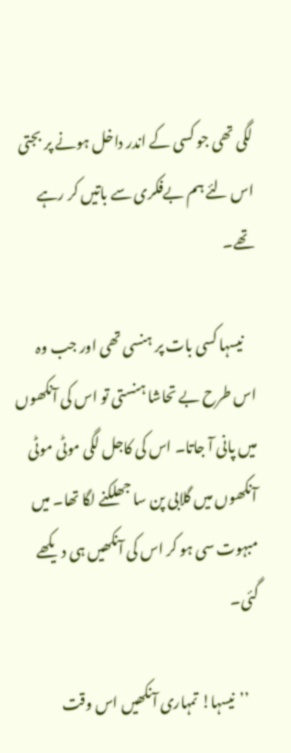لگی تھی جو کسی کے اندر داخل ہونے پر بجتی اس لئے ہم بےفکری سے باتیں کر رہے تھے۔

    نیسہا کسی بات پر ہنسی تھی اور جب وہ اس طرح بے تحاشا ہنستی تو اس کی آنکھوں میں پانی آ جاتا۔ اس کی کاجل لگی موٹی موٹی آنکھوں میں گلابی پن سا جھلکنے لگا تھا۔ میں مبہوت سی ہو کر اس کی آنکھیں ہی دیکھے گئی۔

    ’’نیسہا! تمہاری آنکھیں اس وقت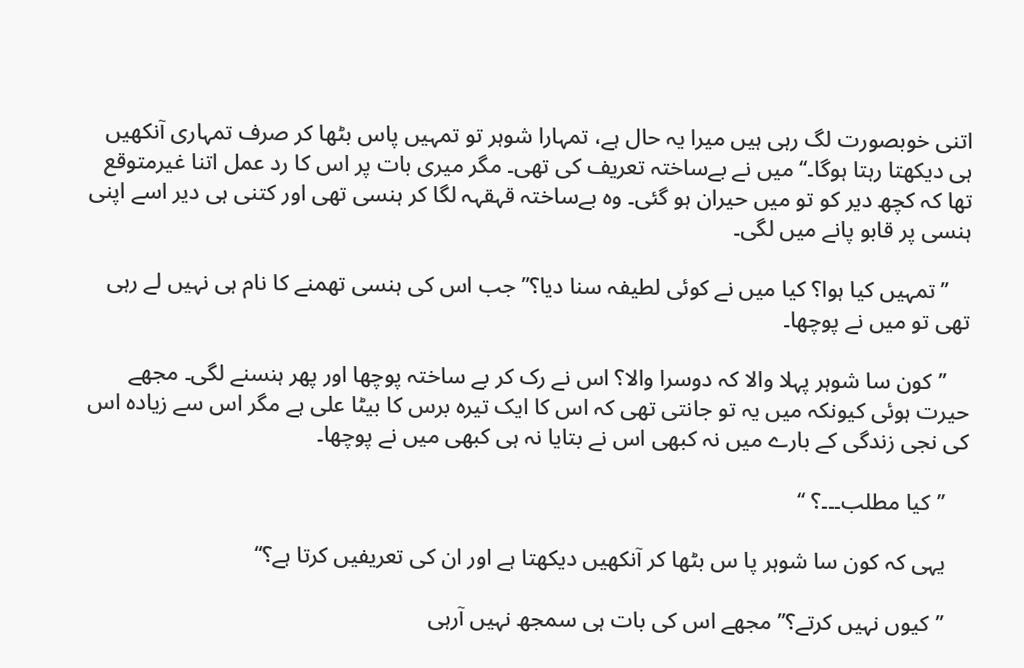اتنی خوبصورت لگ رہی ہیں میرا یہ حال ہے، تمہارا شوہر تو تمہیں پاس بٹھا کر صرف تمہاری آنکھیں ہی دیکھتا رہتا ہوگا۔‘‘ میں نے بےساختہ تعریف کی تھی۔ مگر میری بات پر اس کا رد عمل اتنا غیرمتوقع تھا کہ کچھ دیر کو تو میں حیران ہو گئی۔ وہ بےساختہ قہقہہ لگا کر ہنسی تھی اور کتنی ہی دیر اسے اپنی ہنسی پر قابو پانے میں لگی۔

    ’’تمہیں کیا ہوا؟ کیا میں نے کوئی لطیفہ سنا دیا؟’’ جب اس کی ہنسی تھمنے کا نام ہی نہیں لے رہی تھی تو میں نے پوچھا۔

    ’’کون سا شوہر پہلا والا کہ دوسرا والا؟ اس نے رک کر بے ساختہ پوچھا اور پھر ہنسنے لگی۔ مجھے حیرت ہوئی کیونکہ میں یہ تو جانتی تھی کہ اس کا ایک تیرہ برس کا بیٹا علی ہے مگر اس سے زیادہ اس کی نجی زندگی کے بارے میں نہ کبھی اس نے بتایا نہ ہی کبھی میں نے پوچھا۔

    ’’کیا مطلب۔۔۔؟ ‘‘

    یہی کہ کون سا شوہر پا س بٹھا کر آنکھیں دیکھتا ہے اور ان کی تعریفیں کرتا ہے؟‘‘

    ’’کیوں نہیں کرتے؟’’ مجھے اس کی بات ہی سمجھ نہیں آرہی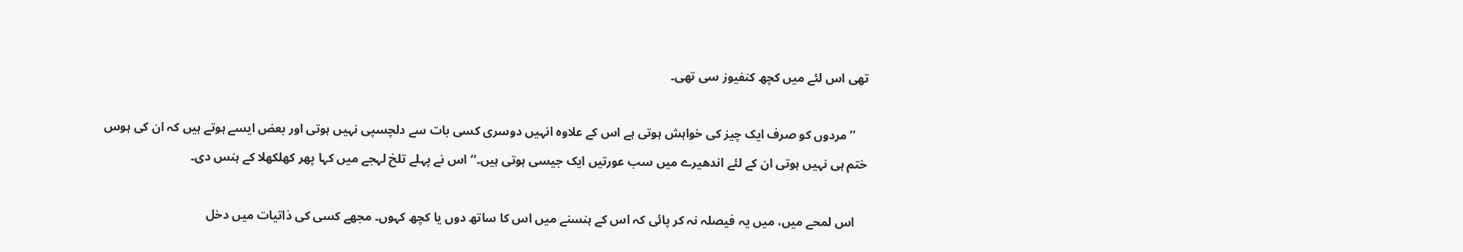تھی اس لئے میں کچھ کنفیوز سی تھی۔

    ’’مردوں کو صرف ایک چیز کی خواہش ہوتی ہے اس کے علاوہ انہیں دوسری کسی بات سے دلچسپی نہیں ہوتی اور بعض ایسے ہوتے ہیں کہ ان کی ہوس ختم ہی نہیں ہوتی ان کے لئے اندھیرے میں سب عورتیں ایک جیسی ہوتی ہیں۔‘‘ اس نے پہلے تلخ لہجے میں کہا پھر کھلکھلا کے ہنس دی۔

    اس لمحے میں، میں یہ فیصلہ نہ کر پائی کہ اس کے ہنسنے میں اس کا ساتھ دوں یا کچھ کہوں۔ مجھے کسی کی ذاتیات میں دخل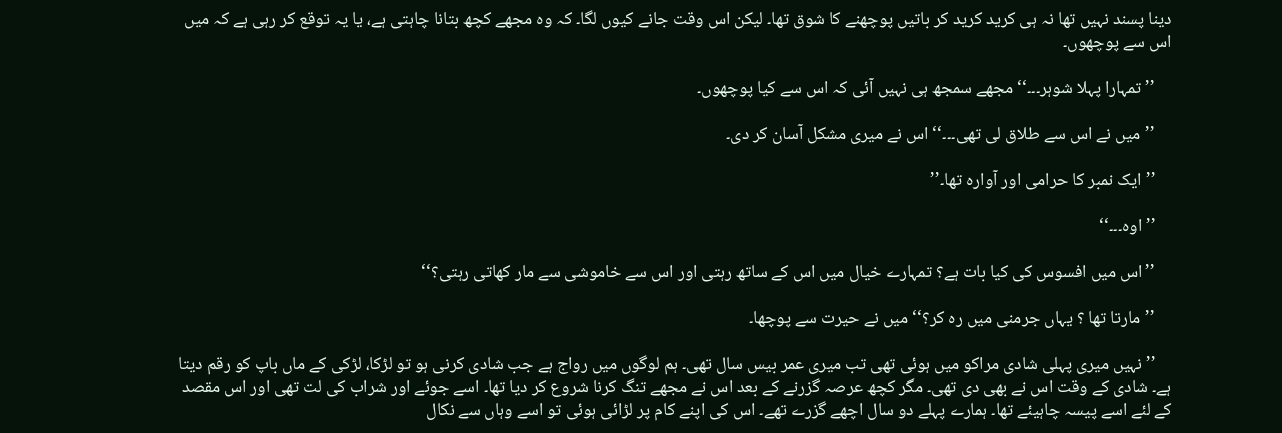دینا پسند نہیں تھا نہ ہی کرید کرید کر باتیں پوچھنے کا شوق تھا۔ لیکن اس وقت جانے کیوں لگا۔ کہ وہ مجھے کچھ بتانا چاہتی ہے، یا یہ توقع کر رہی ہے کہ میں اس سے پوچھوں۔

    ’’تمہارا پہلا شوہر۔۔۔‘‘ مجھے سمجھ ہی نہیں آئی کہ اس سے کیا پوچھوں۔

    ’’میں نے اس سے طلاق لی تھی۔۔۔‘‘ اس نے میری مشکل آسان کر دی۔

    ’’ایک نمبر کا حرامی اور آوارہ تھا۔’’

    ’’اوہ۔۔۔‘‘

    ’’اس میں افسوس کی کیا بات ہے؟ تمہارے خیال میں اس کے ساتھ رہتی اور اس سے خاموشی سے مار کھاتی رہتی؟‘‘

    ’’مارتا تھا ؟ یہاں جرمنی میں رہ کر؟‘‘ میں نے حیرت سے پوچھا۔

    ’’نہیں میری پہلی شادی مراکو میں ہوئی تھی تب میری عمر بیس سال تھی۔ ہم لوگوں میں رواج ہے جب شادی کرنی ہو تو لڑکا، لڑکی کے ماں باپ کو رقم دیتا ہے۔ شادی کے وقت اس نے بھی دی تھی۔ مگر کچھ عرصہ گزرنے کے بعد اس نے مجھے تنگ کرنا شروع کر دیا تھا۔ اسے جوئے اور شراب کی لت تھی اور اس مقصد کے لئے اسے پیسہ چاہیئے تھا۔ ہمارے پہلے دو سال اچھے گزرے تھے۔ اس کی اپنے کام پر لڑائی ہوئی تو اسے وہاں سے نکال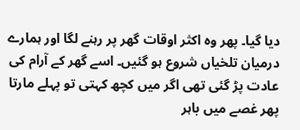دیا گیا۔ پھر وہ اکثر اوقات گھر پر رہنے لگا اور ہمارے درمیان تلخیاں شروع ہو گئیں۔ اسے گھر کے آرام کی عادت پڑ گئی تھی اگر میں کچھ کہتی تو پہلے مارتا پھر غصے میں باہر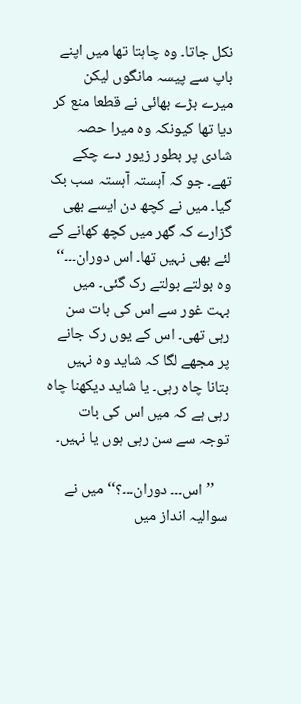نکل جاتا۔ وہ چاہتا تھا میں اپنے باپ سے پیسہ مانگوں لیکن میرے بڑے بھائی نے قطعا منع کر دیا تھا کیونکہ وہ میرا حصہ شادی پر بطور زیور دے چکے تھے۔ جو کہ آہستہ آہستہ سب بک گیا۔ میں نے کچھ دن ایسے بھی گزارے کہ گھر میں کچھ کھانے کے لئے بھی نہیں تھا۔ اس دوران۔۔۔‘‘ وہ بولتے بولتے رک گئی۔ میں بہت غور سے اس کی بات سن رہی تھی۔ اس کے یوں رک جانے پر مجھے لگا کہ شاید وہ نہیں بتانا چاہ رہی۔ یا شاید دیکھنا چاہ رہی ہے کہ میں اس کی بات توجہ سے سن رہی ہوں یا نہیں۔

    ’’اس۔۔۔ دوران۔۔۔؟‘‘ میں نے سوالیہ انداز میں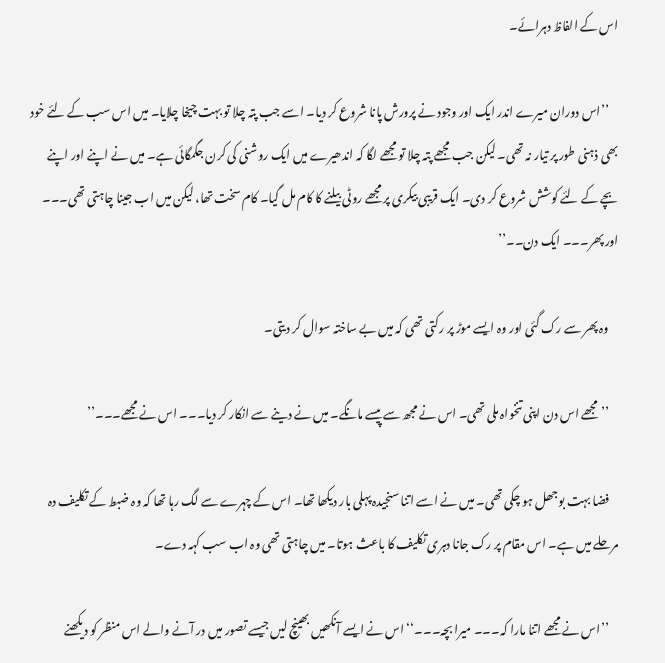اس کے الفاظ دہرائے۔

    ’’اس دوران میرے اندر ایک اور وجود نے پرورش پانا شروع کر دیا۔ اسے جب پتہ چلا تو بہت چیخا چلایا۔ میں اس سب کے لئے خود بھی ذہنی طور پر تیار نہ تھی۔ لیکن جب مجھے پتہ چلا تو مجھے لگا کہ اندھیرے میں ایک روشنی کی کرن جگمگائی ہے۔ میں نے اپنے اور اپنے بچے کے لئے کوشش شروع کر دی۔ ایک قریبی بیکری پر مجھے روٹی بیلنے کا کام مل گیا۔ کام سخت تھا، لیکن میں اب جینا چاہتی تھی۔۔۔ اور پھر۔۔۔ ایک دن۔۔’’

    وہ پھر سے رک گئی اور وہ ایسے موڑ پر رکتی تھی کہ میں بے ساختہ سوال کر دیتی۔

    ’’مجھے اس دن اپنی تنخواہ ملی تھی۔ اس نے مجھ سے پیسے مانگے۔ میں نے دینے سے انکار کر دیا۔۔۔ اس نے مجھے۔۔۔’’

    فضا بہت بوجھل ہو چکی تھی۔ میں نے اسے اتنا سنجیدہ پہلی بار دیکھا تھا۔ اس کے چہرے سے لگ رہا تھا کہ وہ ضبط کے تکلیف دہ مرحلے میں ہے۔ اس مقام پر رک جانا دہری تکلیف کا باعث ہوتا۔ میں چاہتی تھی وہ اب سب کہہ دے۔

    ’’اس نے مجھے اتنا مارا کہ۔۔۔ میرا بچہ۔۔۔‘‘ اس نے ایسے آنکھیں بھینچ لیں جیسے تصور میں در آنے والے اس منظر کو دیکھنے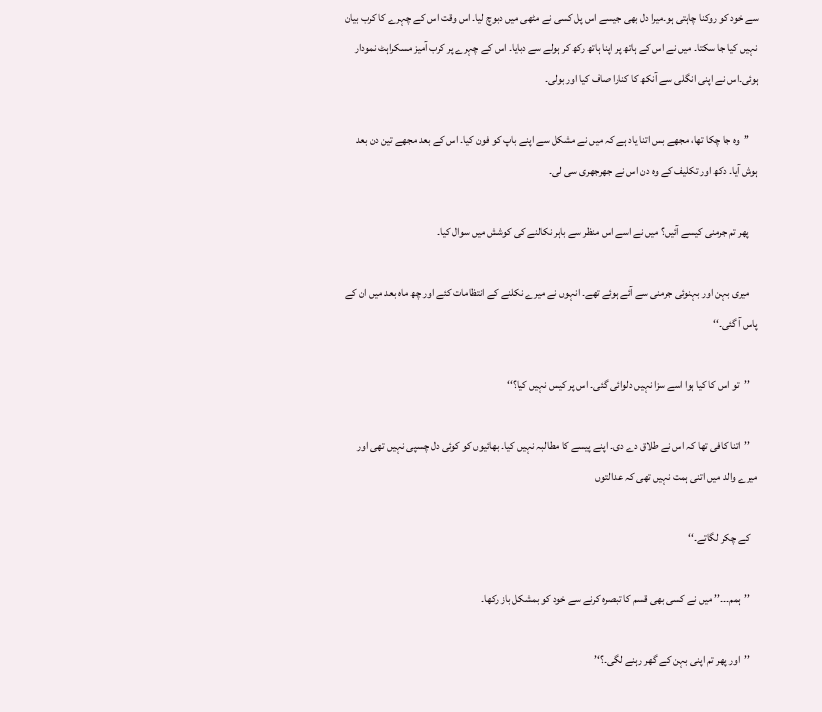سے خود کو روکنا چاہتی ہو۔میرا دل بھی جیسے اس پل کسی نے مٹھی میں دبوچ لیا۔ اس وقت اس کے چہرے کا کرب بیان نہیں کیا جا سکتا۔ میں نے اس کے ہاتھ پر اپنا ہاتھ رکھ کر ہولے سے دبایا۔ اس کے چہرے پر کرب آمیز مسکراہٹ نمودار ہوئی۔اس نے اپنی انگلی سے آنکھ کا کنارا صاف کیا اور بولی۔

    ’’وہ جا چکا تھا، مجھے بس اتنا یاد ہے کہ میں نے مشکل سے اپنے باپ کو فون کیا۔ اس کے بعد مجھے تین دن بعد ہوش آیا۔ دکھ اور تکلیف کے وہ دن اس نے جھرجھری سی لی۔

    پھر تم جرمنی کیسے آئیں؟ میں نے اسے اس منظر سے باہر نکالنے کی کوشش میں سوال کیا۔

    میری بہن اور بہنوئی جرمنی سے آئے ہوئے تھے۔ انہوں نے میرے نکلنے کے انتظامات کئے اور چھ ماہ بعد میں ان کے پاس آ گئی۔‘‘

    ’’تو اس کا کیا ہوا اسے سزا نہیں دلوائی گئی۔ اس پر کیس نہیں کیا؟‘‘

    ’’اتنا کافی تھا کہ اس نے طلاق دے دی۔ اپنے پیسے کا مطالبہ نہیں کیا۔ بھائیوں کو کوئی دل چسپی نہیں تھی اور میرے والد میں اتنی ہمت نہیں تھی کہ عدالتوں

    کے چکر لگاتے۔‘‘

    ’’ہمم۔۔۔’’ میں نے کسی بھی قسم کا تبصرہ کرنے سے خود کو بمشکل باز رکھا۔

    ’’اور پھر تم اپنی بہن کے گھر رہنے لگی۔؟‘’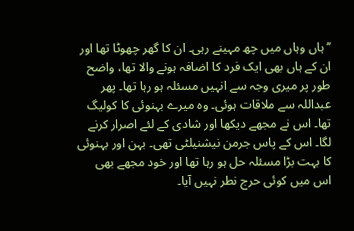’’ہاں وہاں میں چھ مہینے رہی۔ ان کا گھر چھوٹا تھا اور ان کے ہاں بھی ایک فرد کا اضافہ ہونے والا تھا، واضح طور پر میری وجہ سے انہیں مسئلہ ہو رہا تھا۔ پھر عبداللہ سے ملاقات ہوئی۔ وہ میرے بہنوئی کا کولیگ تھا۔ اس نے مجھے دیکھا اور شادی کے لئے اصرار کرنے لگا۔ اس کے پاس جرمن نیشنیلٹی تھی۔ بہن اور بہنوئی کا بہت بڑا مسئلہ حل ہو رہا تھا اور خود مجھے بھی اس میں کوئی حرج نطر نہیں آیا۔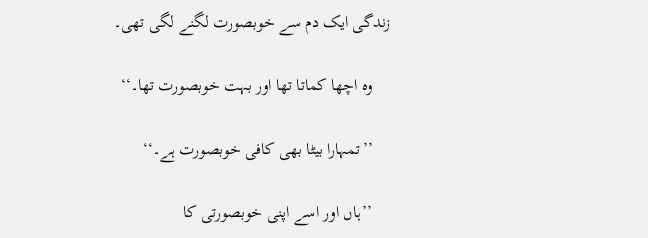زندگی ایک دم سے خوبصورت لگنے لگی تھی۔

    وہ اچھا کماتا تھا اور بہت خوبصورت تھا۔‘‘

    ’’تمہارا بیٹا بھی کافی خوبصورت ہے۔‘‘

    ’’ہاں اور اسے اپنی خوبصورتی کا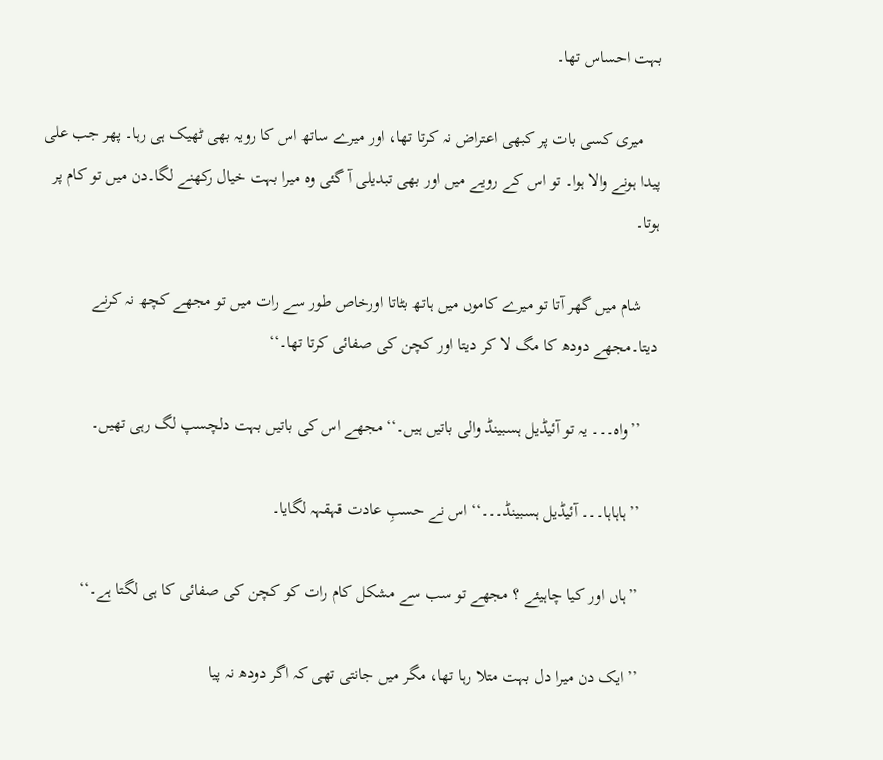بہت احساس تھا۔

    میری کسی بات پر کبھی اعتراض نہ کرتا تھا، اور میرے ساتھ اس کا رویہ بھی ٹھیک ہی رہا۔ پھر جب علی پیدا ہونے والا ہوا۔ تو اس کے رویے میں اور بھی تبدیلی آ گئی وہ میرا بہت خیال رکھنے لگا۔دن میں تو کام پر ہوتا۔

    شام میں گھر آتا تو میرے کاموں میں ہاتھ بٹاتا اورخاص طور سے رات میں تو مجھے کچھ نہ کرنے دیتا۔مجھے دودھ کا مگ لا کر دیتا اور کچن کی صفائی کرتا تھا۔‘‘

    ’’واہ۔۔۔ یہ تو آئیڈیل ہسبینڈ والی باتیں ہیں۔‘‘ مجھے اس کی باتیں بہت دلچسپ لگ رہی تھیں۔

    ’’ہاہاہا۔۔۔ آئیڈیل ہسبینڈ۔۔۔‘‘ اس نے حسبِ عادت قہقہہ لگایا۔

    ’’ہاں اور کیا چاہیئے ؟ مجھے تو سب سے مشکل کام رات کو کچن کی صفائی کا ہی لگتا ہے۔‘‘

    ’’ایک دن میرا دل بہت متلا رہا تھا، مگر میں جانتی تھی کہ اگر دودھ نہ پیا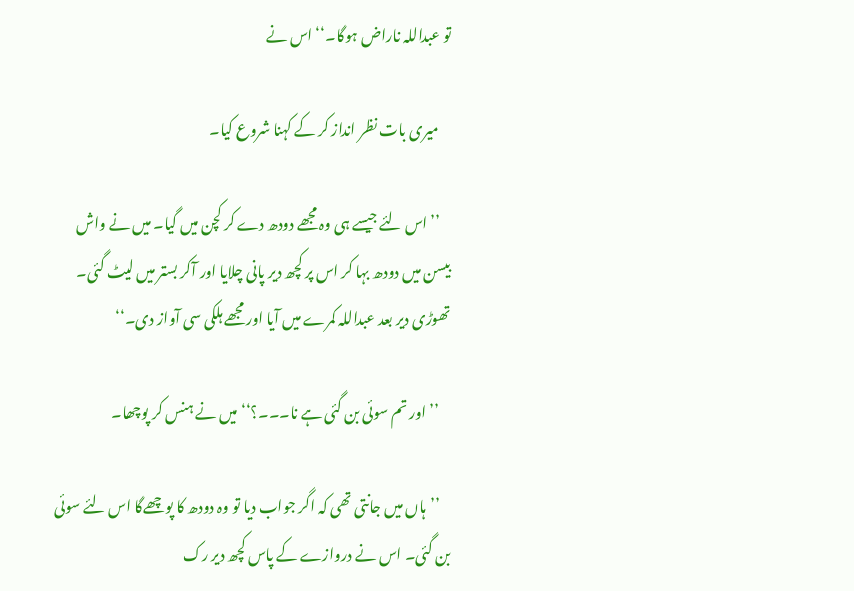تو عبداللہ ناراض ہوگا۔‘‘ اس نے

    میری بات نظر انداز کر کے کہنا شروع کیا۔

    ’’اس لئے جیسے ہی وہ مجھے دودھ دے کر کچن میں گیا۔ میں نے واش بیسن میں دودھ بہا کر اس پر کچھ دیر پانی چلایا اور آکر بستر میں لیٹ گئی۔ تھوڑی دیر بعد عبداللہ کمرے میں آیا اور مجھے ہلکی سی آواز دی۔‘‘

    ’’اور تم سوئی بن گئی ہے نا۔۔۔؟‘‘ میں نے ہنس کر پوچھا۔

    ’’ہاں میں جانتی تھی کہ اگر جواب دیا تو وہ دودھ کا پوچھےگا اس لئے سوئی بن گئی۔ اس نے دروازے کے پاس کچھ دیر رک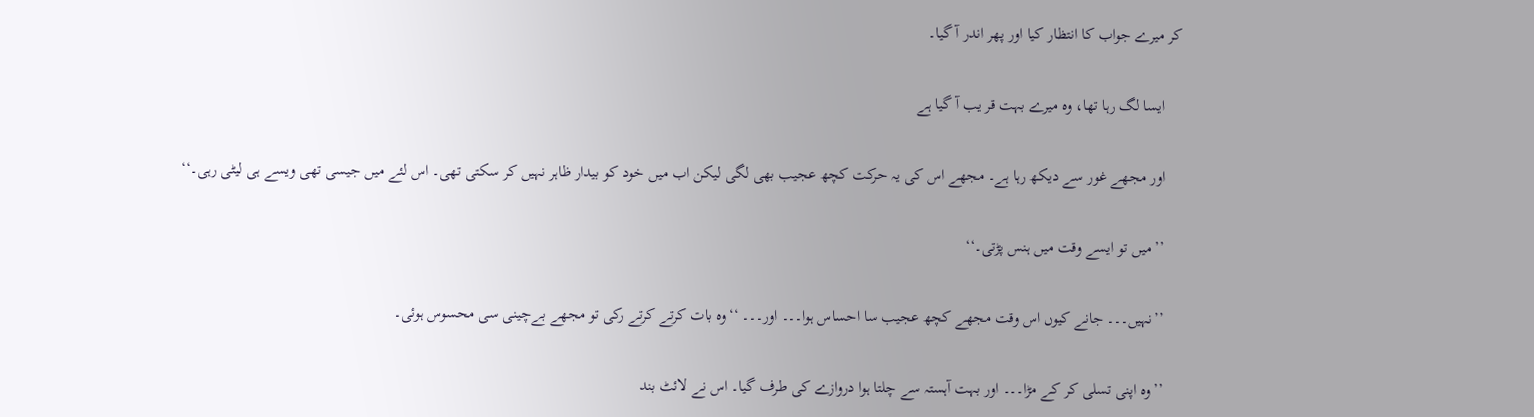کر میرے جواب کا انتظار کیا اور پھر اندر آ گیا۔

    ایسا لگ رہا تھا، وہ میرے بہت قر یب آ گیا ہے

    اور مجھے غور سے دیکھ رہا ہے۔ مجھے اس کی یہ حرکت کچھ عجیب بھی لگی لیکن اب میں خود کو بیدار ظاہر نہیں کر سکتی تھی۔ اس لئے میں جیسی تھی ویسے ہی لیٹی رہی۔‘‘

    ’’میں تو ایسے وقت میں ہنس پڑتی۔‘‘

    ’’نہیں۔۔۔ جانے کیوں اس وقت مجھے کچھ عجیب سا احساس ہوا۔۔۔ اور۔۔۔ ‘‘وہ بات کرتے کرتے رکی تو مجھے بےچینی سی محسوس ہوئی۔

    ’’وہ اپنی تسلی کر کے مڑا۔۔۔ اور بہت آہستہ سے چلتا ہوا دروازے کی طرف گیا۔ اس نے لائٹ بند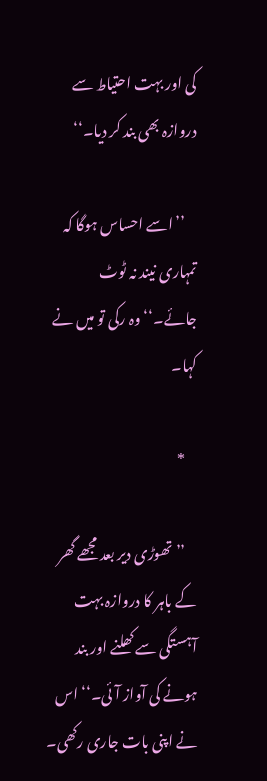کی اور بہت احتیاط سے دروازہ بھی بند کر دیا۔‘‘

    ’’اسے احساس ہوگا کہ تمہاری نیند نہ ٹوٹ جائے۔‘‘ وہ رکی تو میں نے کہا۔

    *

    ’’تھوڑی دیر بعد مجھے گھر کے باہر کا دروازہ بہت آہستگی سے کھلنے اور بند ہونے کی آواز آئی۔‘‘ اس نے اپنی بات جاری رکھی۔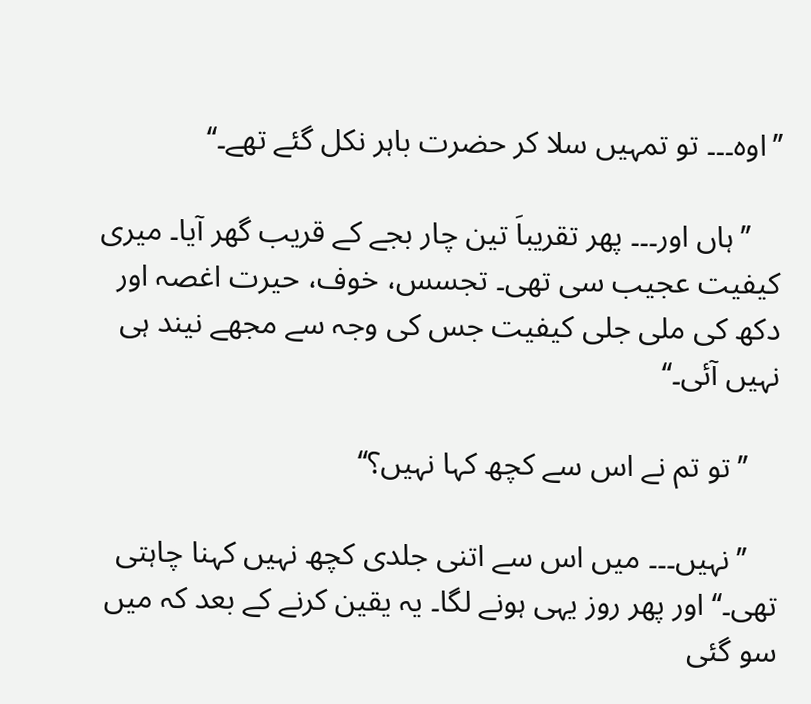’’اوہ۔۔۔ تو تمہیں سلا کر حضرت باہر نکل گئے تھے۔‘‘

    ’’ہاں اور۔۔۔ پھر تقریباَ تین چار بجے کے قریب گھر آیا۔ میری کیفیت عجیب سی تھی۔ تجسس، خوف، حیرت اغصہ اور دکھ کی ملی جلی کیفیت جس کی وجہ سے مجھے نیند ہی نہیں آئی۔‘‘

    ’’تو تم نے اس سے کچھ کہا نہیں؟‘‘

    ’’نہیں۔۔۔ میں اس سے اتنی جلدی کچھ نہیں کہنا چاہتی تھی۔‘‘ اور پھر روز یہی ہونے لگا۔ یہ یقین کرنے کے بعد کہ میں سو گئی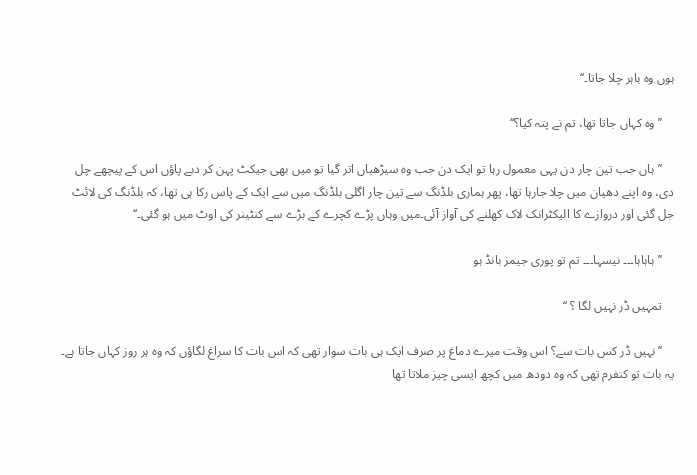ہوں وہ باہر چلا جاتا۔‘‘

    ’’وہ کہاں جاتا تھا، تم نے پتہ کیا؟‘‘

    ’’ہاں جب تین چار دن یہی معمول رہا تو ایک دن جب وہ سیڑھیاں اتر گیا تو میں بھی جیکٹ پہن کر دبے پاؤں اس کے پیچھے چل دی، وہ اپنے دھیان میں چلا جارہا تھا، پھر ہماری بلڈنگ سے تین چار اگلی بلڈنگ میں سے ایک کے پاس رکا ہی تھا، کہ بلڈنگ کی لائٹ جل گئی اور دروازے کا الیکٹرانک لاک کھلنے کی آواز آئی۔میں وہاں پڑے کچرے کے بڑے سے کنٹینر کی اوٹ میں ہو گئی۔‘‘

    ’’ہاہاہا۔۔۔ نیسہا۔۔۔ تم تو پوری جیمز بانڈ ہو

    تمہیں ڈر نہیں لگا ؟ ‘‘

    ’’نہیں ڈر کس بات سے؟ اس وقت میرے دماغ پر صرف ایک ہی بات سوار تھی کہ اس بات کا سراغ لگاؤں کہ وہ ہر روز کہاں جاتا ہے۔ یہ بات تو کنفرم تھی کہ وہ دودھ میں کچھ ایسی چیز ملاتا تھا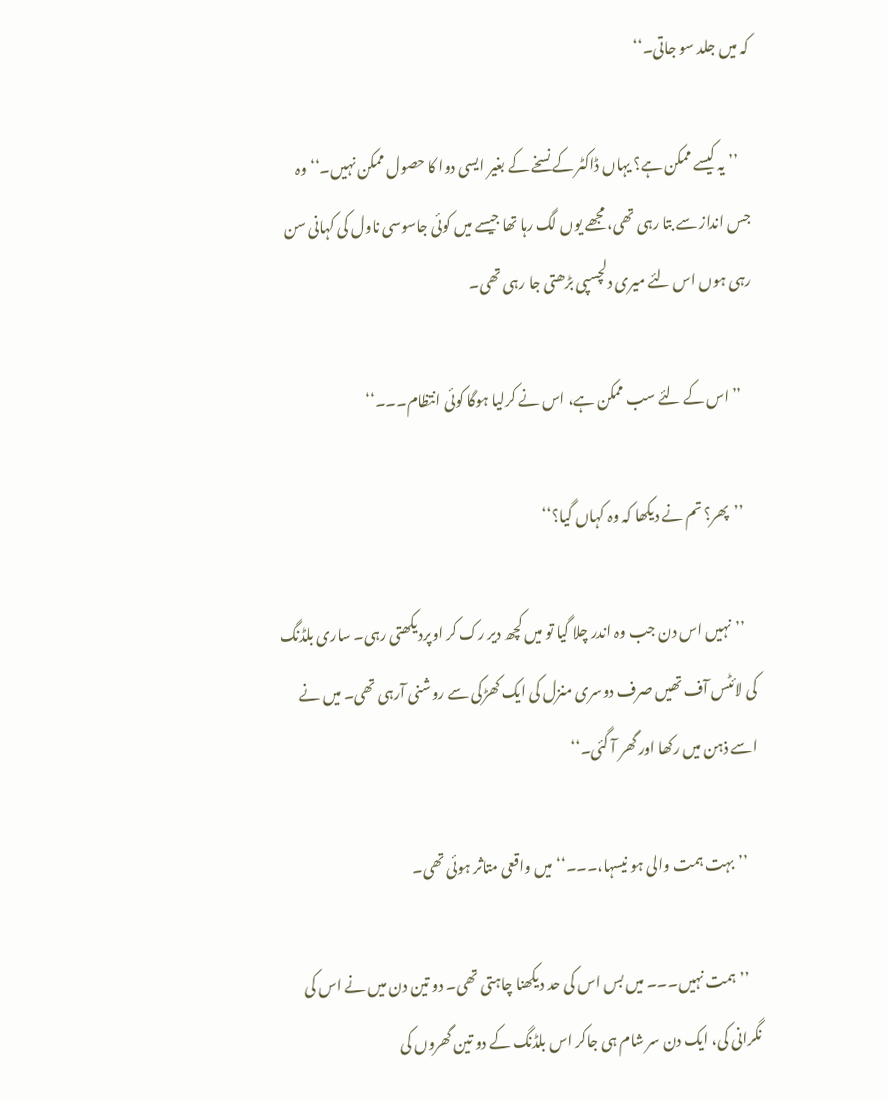کہ میں جلد سو جاتی۔‘‘

    ’’یہ کیسے ممکن ہے؟ یہاں ڈاکٹر کے نسخے کے بغیر ایسی دوا کا حصول ممکن نہیں۔‘‘ وہ جس انداز سے بتا رہی تھی، مجھے یوں لگ رہا تھا جیسے میں کوئی جاسوسی ناول کی کہانی سن رہی ہوں اس لئے میری دلچسپی بڑھتی جا رہی تھی۔

    ’’اس کے لئے سب ممکن ہے، اس نے کرلیا ہوگا کوئی انتظام۔۔۔‘‘

    ’’پھر؟ تم نے دیکھا کہ وہ کہاں گیا؟‘‘

    ’’نہیں اس دن جب وہ اندر چلا گیا تو میں کچھ دیر رک کر اوپردیکھتی رہی۔ ساری بلڈنگ کی لائٹس آف تھیں صرف دوسری منزل کی ایک کھڑکی سے روشنی آرہی تھی۔ میں نے اسے ذہن میں رکھا اور گھر آ گئی۔‘‘

    ’’بہت ہمت والی ہو نیسہا،۔۔۔‘‘ میں واقعی متاثر ہوئی تھی۔

    ’’ہمت نہیں۔۔۔ میں بس اس کی حد دیکھنا چاہتی تھی۔ دو تین دن میں نے اس کی نگرانی کی، ایک دن سر شام ہی جاکر اس بلڈنگ کے دو تین گھروں کی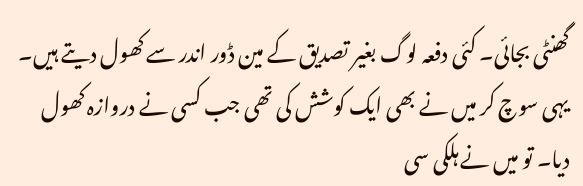گھنٹی بجائی۔ کئی دفعہ لوگ بغیر تصدیق کے مین ڈور اندر سے کھول دیتے ہیں۔ یہی سوچ کر میں نے بھی ایک کوشش کی تھی جب کسی نے دروازہ کھول دیا۔ تو میں نے ہلکی سی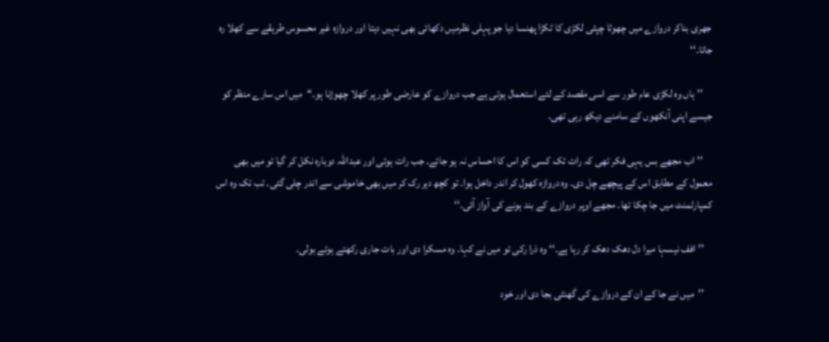جھری بناکر دروازے میں چھوٹا چپٹی لکڑی کا ٹکڑا پھنسا دیا جو پہلی نظرمیں دکھائی بھی نہیں دیتا اور دروازہ غیر محسوس طریقے سے کھلا رہ جاتا۔‘‘

    ’’ہاں وہ لکڑی عام طور سے اسی مقصد کے لئے استعمال ہوتی ہے جب دروازے کو عارضی طور پر کھلا چھوڑنا ہو۔‘‘میں اس سارے منظر کو جیسے اپنی آنکھوں کے سامنے دیکھ رہی تھی۔

    ’’اب مجھے بس یہی فکر تھی کہ رات تک کسی کو اس کا احساس نہ ہو جائے۔ جب رات ہوئی اور عبداللہ دوبارہ نکل کر گیا تو میں بھی معمول کے مطابق اس کے پیچھے چل دی۔ وہ دروازہ کھول کر اندر داخل ہوا۔ تو کچھ دیر رک کر میں بھی خاموشی سے اندر چلی گئی۔ تب تک وہ اس کمپارٹمنٹ میں جا چکا تھا۔ مجھے اوپر دروازے کے بند ہونے کی آواز آئی۔‘‘

    ’’ افف نیسہا میرا دل دھک دھک کر رہا ہے۔‘‘ وہ ذرا رکی تو میں نے کہا۔ وہ مسکرا دی اور بات جاری رکھتے ہوئے بولی۔

    ’’میں نے جا کے ان کے دروازے کی گھنٹی بجا دی اور خود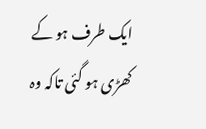ایک طرف ہو کے کھڑی ہو گئی تاکہ وہ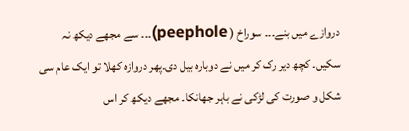دروازے میں بنے۔۔۔ سوراخ ( peephole)۔۔۔ سے مجھے دیکھ نہ سکیں۔ کچھ دیر رک کر میں نے دوبارہ بیل دی۔پھر دروازہ کھلا تو ایک عام سی شکل و صورت کی لڑکی نے باہر جھانکا۔ مجھے دیکھ کر اس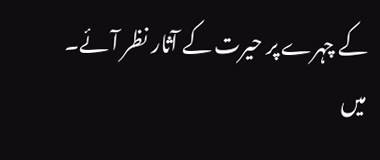کے چہرے پر حیرت کے آثار نظر آئے۔ میں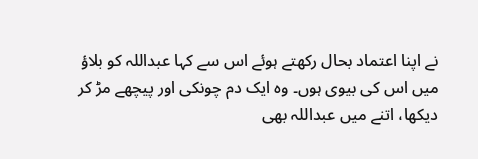نے اپنا اعتماد بحال رکھتے ہوئے اس سے کہا عبداللہ کو بلاؤ میں اس کی بیوی ہوں۔ وہ ایک دم چونکی اور پیچھے مڑ کر دیکھا، اتنے میں عبداللہ بھی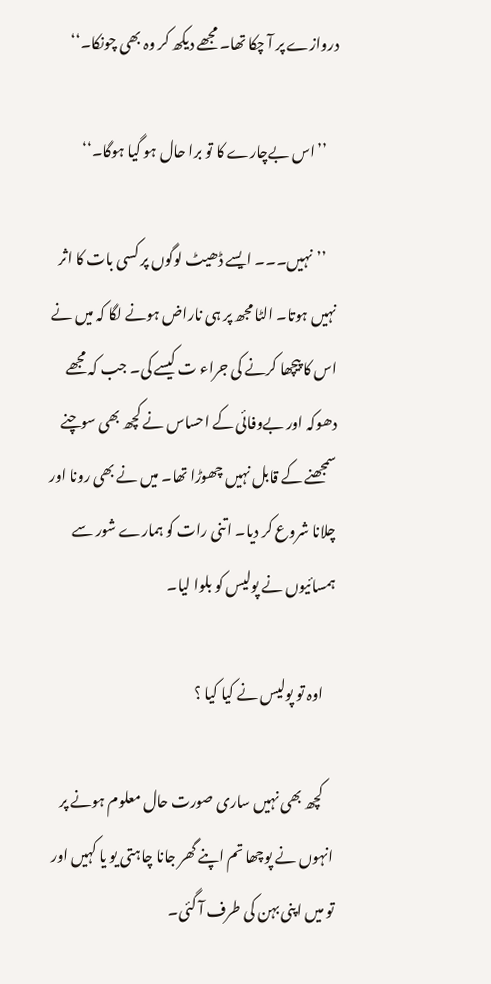دروازے پر آ چکا تھا۔ مجھے دیکھ کر وہ بھی چونکا۔‘‘

    ’’اس بےچارے کا تو برا حال ہو گیا ہوگا۔‘‘

    ’’نہیں۔۔۔ ایسے ڈھیٹ لوگوں پر کسی بات کا اثر نہیں ہوتا۔ الٹا مجھ پر ہی ناراض ہونے لگا کہ میں نے اس کا پیچھا کرنے کی جراء ت کیسے کی۔ جب کہ مجھے دھوکہ اور بےوفائی کے احساس نے کچھ بھی سوچنے سمجھنے کے قابل نہیں چھوڑا تھا۔ میں نے بھی رونا اور چلانا شروع کر دیا۔ اتنی رات کو ہمارے شور سے ہمسائیوں نے پولیس کو بلوا لیا۔

    اوہ تو پولیس نے کیا کیا ؟

    کچھ بھی نہیں ساری صورت حال معلوم ہونے پر انہوں نے پوچھا تم اپنے گھر جانا چاہتی یو یا کہیں اور تو میں اپنی بہن کی طرف آ گئی۔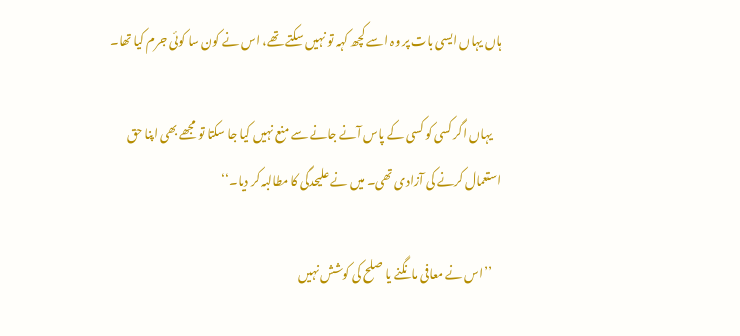ہاں یہاں ایسی بات پر وہ اسے کچھ کہہ تو نہیں سکتے تھے، اس نے کون سا کوئی جرم کیا تھا۔

    یہاں اگر کسی کو کسی کے پاس آنے جانے سے منع نہیں کیا جا سکتا تو مجھے بھی اپنا حق استعمال کرنے کی آزادی تھی۔ میں نے علیحدگی کا مطالبہ کر دیا۔‘‘

    ’’اس نے معافی مانگنے یا صلح کی کوشش نہیں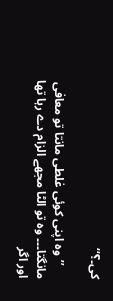کی۔؟‘‘

    ’’وہ اپنی کوئی غلطی مانتا تو معافی مانگتا۔۔۔ وہ تو الٹا مجھے الزام دے رہا تھا اور اگر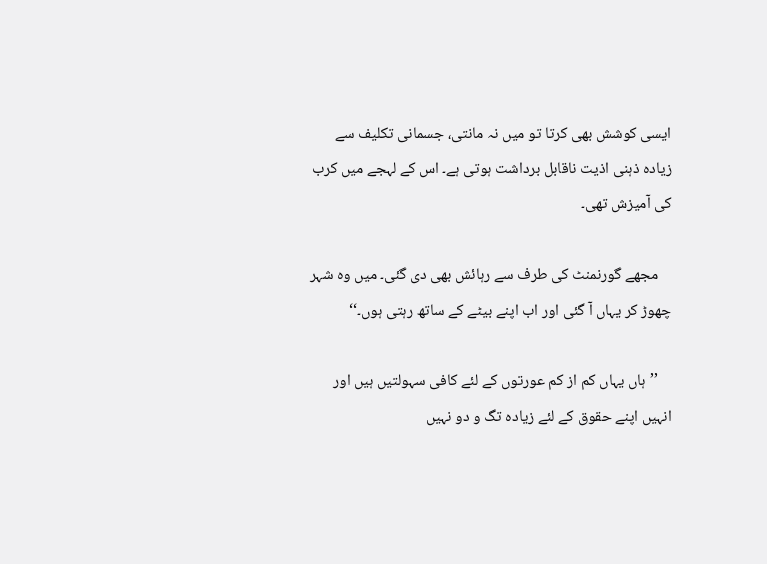ایسی کوشش بھی کرتا تو میں نہ مانتی، جسمانی تکلیف سے زیادہ ذہنی اذیت ناقابل برداشت ہوتی ہے۔ اس کے لہجے میں کرب کی آمیزش تھی۔

    مجھے گورنمنٹ کی طرف سے رہائش بھی دی گئی۔ میں وہ شہر چھوڑ کر یہاں آ گئی اور اب اپنے بیٹے کے ساتھ رہتی ہوں۔‘‘

    ’’ہاں یہاں کم از کم عورتوں کے لئے کافی سہولتیں ہیں اور انہیں اپنے حقوق کے لئے زیادہ تگ و دو نہیں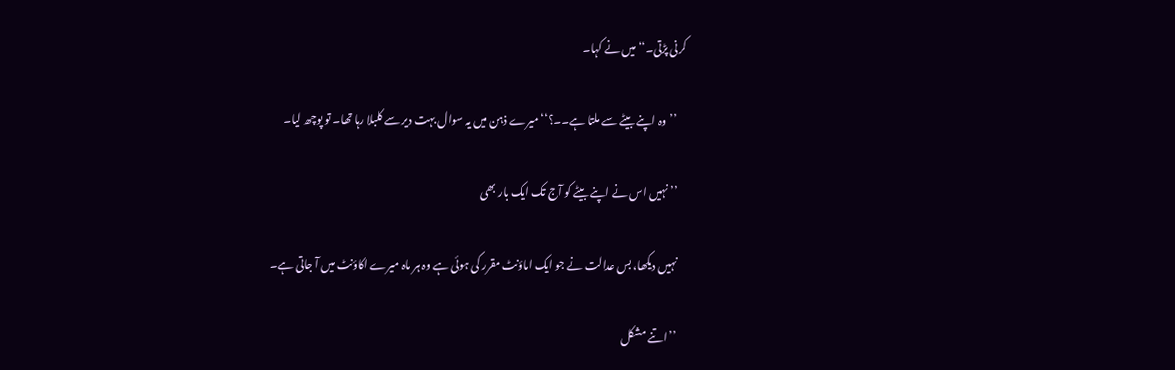کرنی پڑتی۔‘‘ میں نے کہا۔

    ’’وہ اپنے بیٹے سے ملتا ہے۔۔؟‘‘ میرے ذہن میں یہ سوال بہت دیر سے کلبلا رہا تھا۔ تو پوچھ لیا۔

    ’’نہیں اس نے اپنے بیٹے کو آج تک ایک بار بھی

    نہیں دیکھا، بس عدالت نے جو ایک اماؤنٹ مقرر کی ہوئی ہے وہ ہر ماہ میرے اکاؤنٹ میں آ جاتی ہے۔

    ’’اتنے مشکل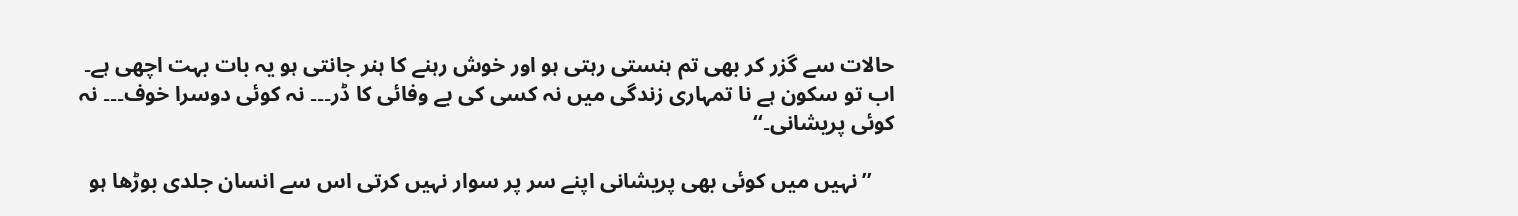حالات سے گزر کر بھی تم ہنستی رہتی ہو اور خوش رہنے کا ہنر جانتی ہو یہ بات بہت اچھی ہے۔ اب تو سکون ہے نا تمہاری زندگی میں نہ کسی کی بے وفائی کا ڈر۔۔۔ نہ کوئی دوسرا خوف۔۔۔ نہ کوئی پریشانی۔‘‘

    ’’نہیں میں کوئی بھی پریشانی اپنے سر پر سوار نہیں کرتی اس سے انسان جلدی بوڑھا ہو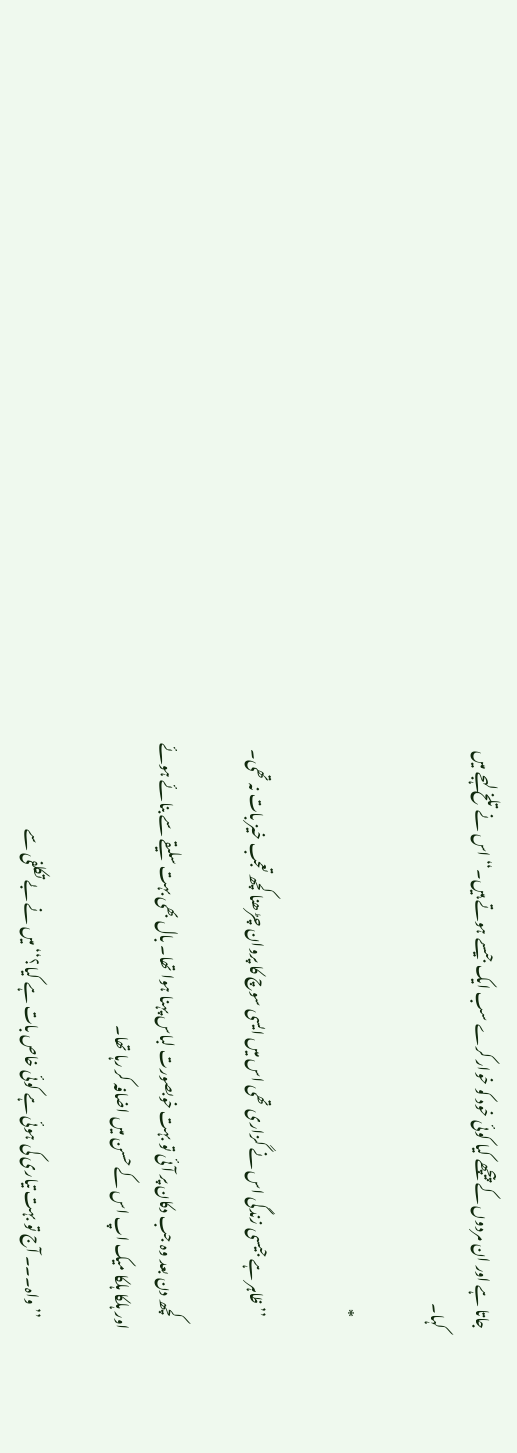جاتا ہے اور ان مردوں کے پیچھے کیا کوئی خود کو خوار کرے سب ایک جیسے ہوتے ہیں۔‘‘ اس نے تلخ لہجے میں کہا۔

    *

    ’’ظاہر ہے جیسی زندگی اس نے گزاری تھی اس میں ایسی سوچ کا پروان چڑھنا کچھ تعجب خیز بات نہ تھی۔

    کچھ دن بعد وہ جب دکان پر آئی تو بہت خوبصورت لباس پہنا ہوا تھا۔ بال بھی بہت سلیقے سے بنائے ہوئے اور ہلکا ہلکا میک اپ اس کے حسن میں اضافہ کر رہا تھا۔

    ’’واہ۔۔۔ آج تو بہت تیاری کی ہوئی ہے کوئی خاص بات ہے کیا؟‘‘ میں نے بے تکلفی سے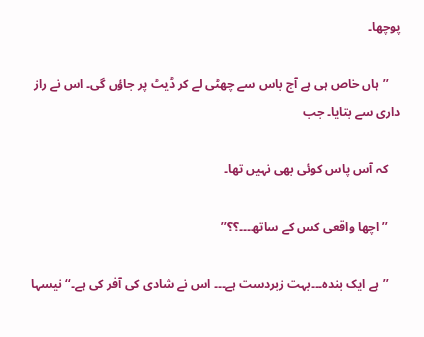پوچھا۔

    ’’ہاں خاص ہی ہے آج باس سے چھٹی لے کر ڈیٹ پر جاؤں گی۔ اس نے راز داری سے بتایا۔ جب

    کہ آس پاس کوئی بھی نہیں تھا۔

    ’’اچھا واقعی کس کے ساتھ۔۔۔؟؟’’

    ’’ہے ایک بندہ۔۔۔بہت زبردست ہے۔۔۔ اس نے شادی کی آفر کی ہے۔‘‘ نیسہا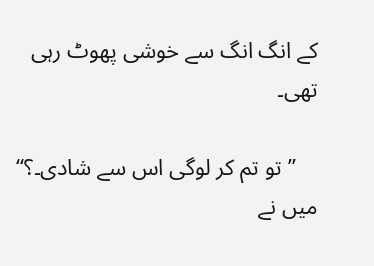کے انگ انگ سے خوشی پھوٹ رہی تھی۔

    ’’تو تم کر لوگی اس سے شادی۔؟‘‘ میں نے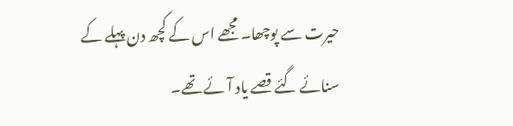حیرت سے پوچھا۔ مجھے اس کے کچھ دن پہلے کے سنائے گئے قصے یاد آئے تھے۔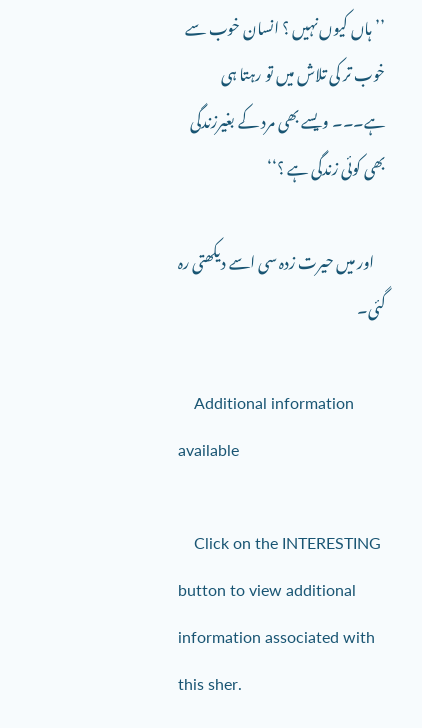’’ہاں کیوں نہیں ؟ انسان خوب سے خوب تر کی تلاش میں تو رہتا ہی ہے۔۔۔ ویسے بھی مرد کے بغیرزندگی بھی کوئی زندگی ہے ؟‘‘

    اور میں حیرت زدہ سی اسے دیکھتی رہ گئی۔

    Additional information available

    Click on the INTERESTING button to view additional information associated with this sher.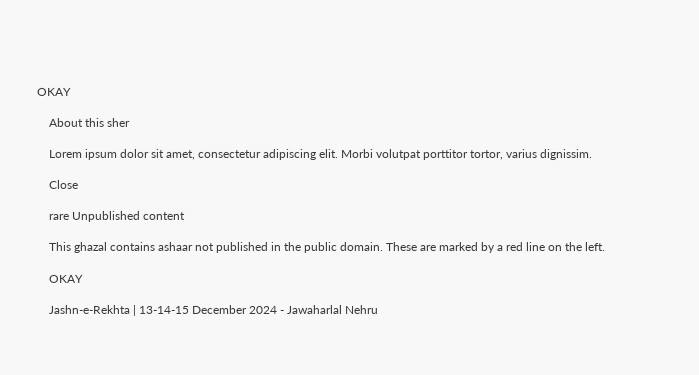OKAY

    About this sher

    Lorem ipsum dolor sit amet, consectetur adipiscing elit. Morbi volutpat porttitor tortor, varius dignissim.

    Close

    rare Unpublished content

    This ghazal contains ashaar not published in the public domain. These are marked by a red line on the left.

    OKAY

    Jashn-e-Rekhta | 13-14-15 December 2024 - Jawaharlal Nehru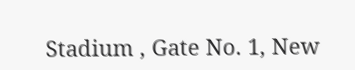Stadium , Gate No. 1, New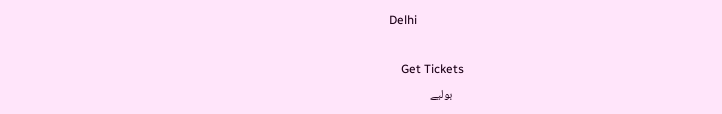Delhi

    Get Tickets
    بولیے